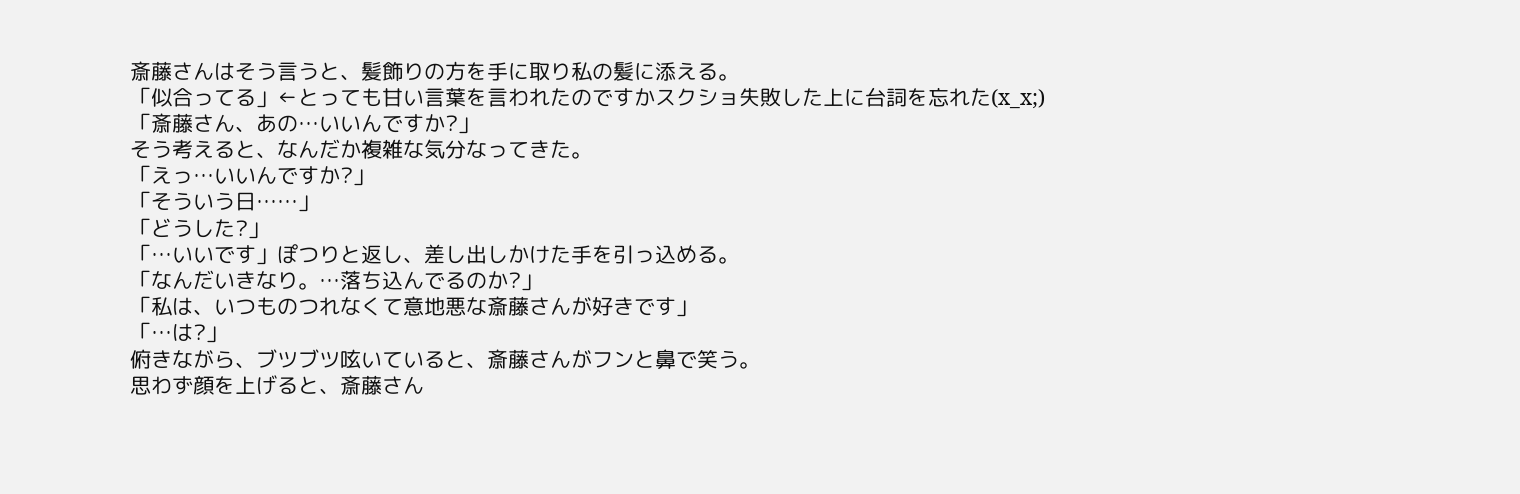斎藤さんはそう言うと、髪飾りの方を手に取り私の髪に添える。
「似合ってる」←とっても甘い言葉を言われたのですかスクショ失敗した上に台詞を忘れた(x_x;)
「斎藤さん、あの…いいんですか?」
そう考えると、なんだか複雑な気分なってきた。
「えっ…いいんですか?」
「そういう日……」
「どうした?」
「…いいです」ぽつりと返し、差し出しかけた手を引っ込める。
「なんだいきなり。…落ち込んでるのか?」
「私は、いつものつれなくて意地悪な斎藤さんが好きです」
「…は?」
俯きながら、ブツブツ呟いていると、斎藤さんがフンと鼻で笑う。
思わず顔を上げると、斎藤さん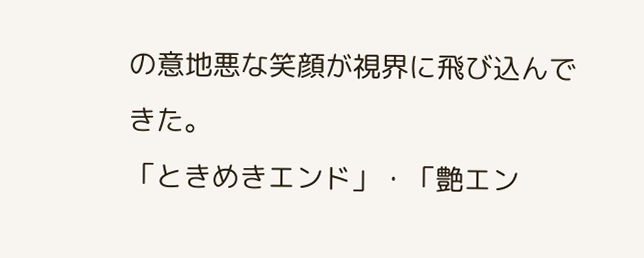の意地悪な笑顔が視界に飛び込んできた。
「ときめきエンド」・「艶エン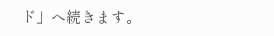ド」へ続きます。